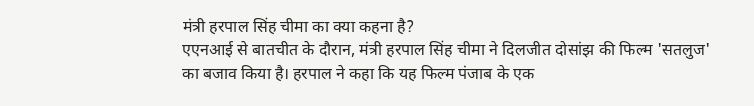मंत्री हरपाल सिंह चीमा का क्या कहना है?
एएनआई से बातचीत के दौरान, मंत्री हरपाल सिंह चीमा ने दिलजीत दोसांझ की फिल्म 'सतलुज' का बजाव किया है। हरपाल ने कहा कि यह फिल्म पंजाब के एक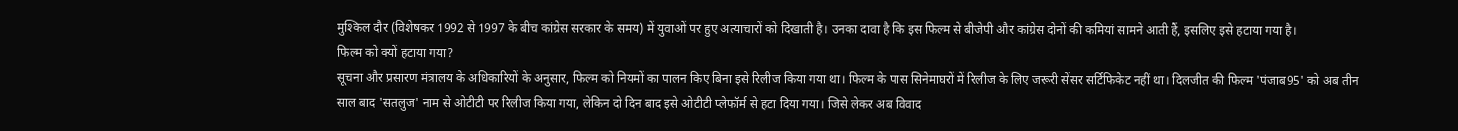मुश्किल दौर (विशेषकर 1992 से 1997 के बीच कांग्रेस सरकार के समय) में युवाओं पर हुए अत्याचारों को दिखाती है। उनका दावा है कि इस फिल्म से बीजेपी और कांग्रेस दोनों की कमियां सामने आती हैं, इसलिए इसे हटाया गया है।
फिल्म को क्यों हटाया गया?
सूचना और प्रसारण मंत्रालय के अधिकारियों के अनुसार, फिल्म को नियमों का पालन किए बिना इसे रिलीज किया गया था। फिल्म के पास सिनेमाघरों में रिलीज के लिए जरूरी सेंसर सर्टिफिकेट नहीं था। दिलजीत की फिल्म 'पंजाब95' को अब तीन साल बाद 'सतलुज' नाम से ओटीटी पर रिलीज किया गया, लेकिन दो दिन बाद इसे ओटीटी प्लेफॉर्म से हटा दिया गया। जिसे लेकर अब विवाद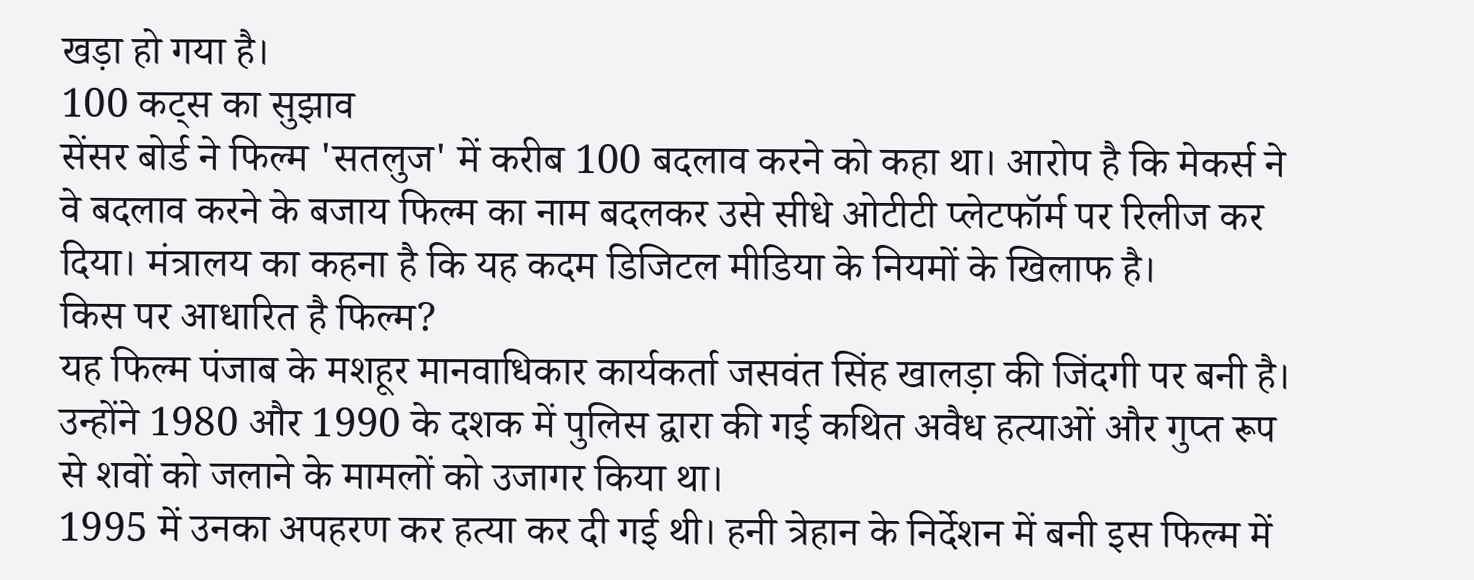खड़ा हो गया है।
100 कट्स का सुझाव
सेंसर बोर्ड ने फिल्म 'सतलुज' में करीब 100 बदलाव करने को कहा था। आरोप है कि मेकर्स ने वे बदलाव करने के बजाय फिल्म का नाम बदलकर उसे सीधे ओटीटी प्लेटफॉर्म पर रिलीज कर दिया। मंत्रालय का कहना है कि यह कदम डिजिटल मीडिया के नियमों के खिलाफ है।
किस पर आधारित है फिल्म?
यह फिल्म पंजाब के मशहूर मानवाधिकार कार्यकर्ता जसवंत सिंह खालड़ा की जिंदगी पर बनी है। उन्होंने 1980 और 1990 के दशक में पुलिस द्वारा की गई कथित अवैध हत्याओं और गुप्त रूप से शवों को जलाने के मामलों को उजागर किया था।
1995 में उनका अपहरण कर हत्या कर दी गई थी। हनी त्रेहान के निर्देशन में बनी इस फिल्म में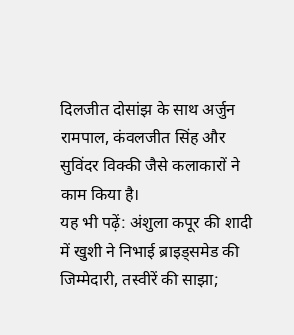दिलजीत दोसांझ के साथ अर्जुन रामपाल, कंवलजीत सिंह और सुविंदर विक्की जैसे कलाकारों ने काम किया है।
यह भी पढ़ें: अंशुला कपूर की शादी में खुशी ने निभाई ब्राइड्समेड की जिम्मेदारी, तस्वीरें की साझा;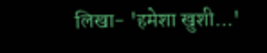लिखा- 'हमेशा खुशी...'